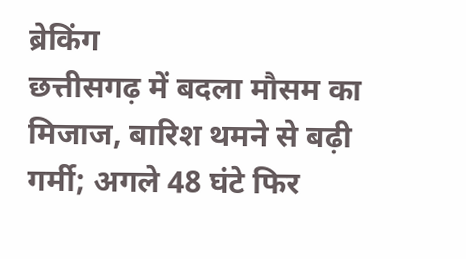ब्रेकिंग
छत्तीसगढ़ में बदला मौसम का मिजाज, बारिश थमने से बढ़ी गर्मी; अगले 48 घंटे फिर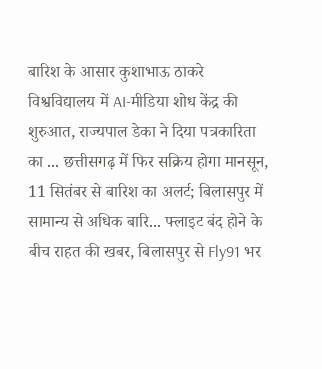बारिश के आसार कुशाभाऊ ठाकरे विश्वविद्यालय में AI-मीडिया शोध केंद्र की शुरुआत, राज्यपाल डेका ने दिया पत्रकारिता का ... छत्तीसगढ़ में फिर सक्रिय होगा मानसून, 11 सितंबर से बारिश का अलर्ट; बिलासपुर में सामान्य से अधिक बारि... फ्लाइट बंद होने के बीच राहत की खबर, बिलासपुर से Fly91 भर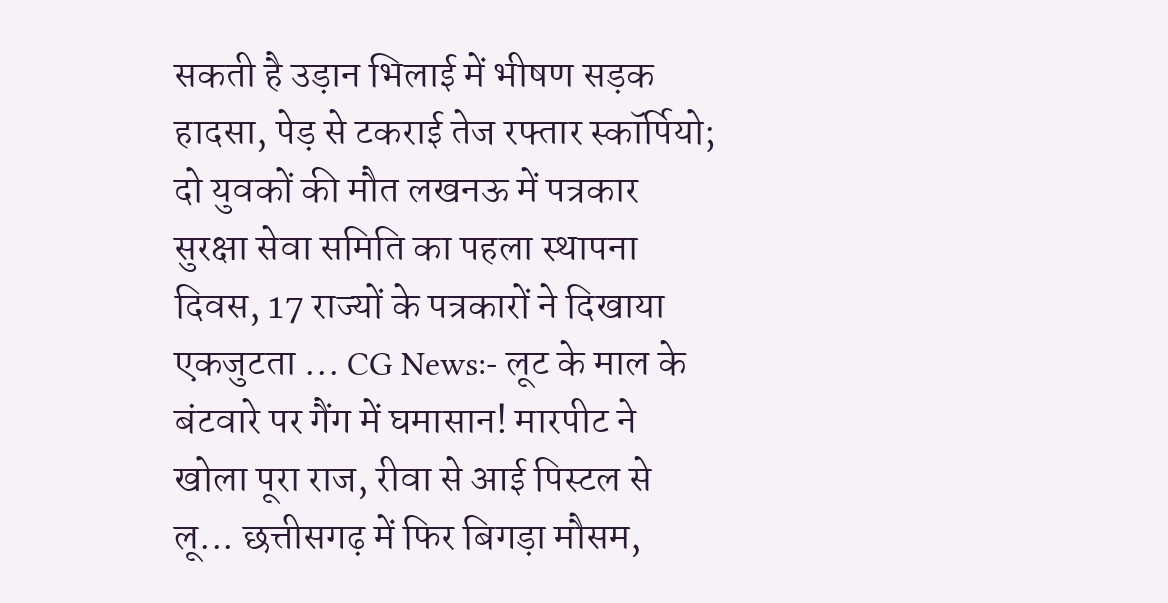सकती है उड़ान भिलाई में भीषण सड़क हादसा, पेड़ से टकराई तेज रफ्तार स्कॉर्पियो; दो युवकों की मौत लखनऊ में पत्रकार सुरक्षा सेवा समिति का पहला स्थापना दिवस, 17 राज्यों के पत्रकारों ने दिखाया एकजुटता ... CG News:- लूट के माल के बंटवारे पर गैंग में घमासान! मारपीट ने खोला पूरा राज, रीवा से आई पिस्टल से लू... छत्तीसगढ़ में फिर बिगड़ा मौसम,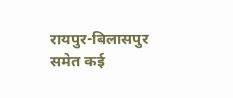रायपुर-बिलासपुर समेत कई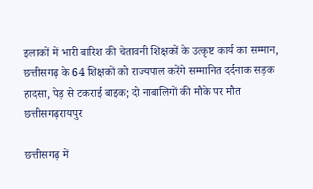इलाकों में भारी बारिश की चेतावनी शिक्षकों के उत्कृष्ट कार्य का सम्मान, छत्तीसगढ़ के 64 शिक्षकों को राज्यपाल करेंगे सम्मानित दर्दनाक सड़क हादसा, पेड़ से टकराई बाइक; दो नाबालिगों की मौके पर मौत
छत्तीसगढ़रायपुर

छत्तीसगढ़ में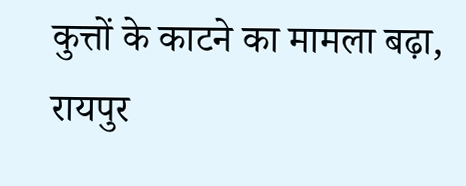कुत्तों के काटने का मामला बढ़ा, रायपुर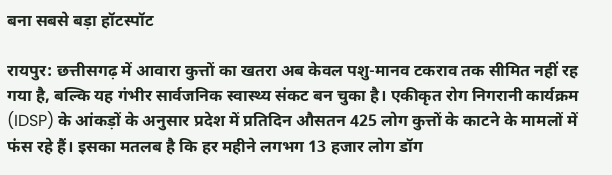बना सबसे बड़ा हॉटस्पॉट

रायपुर: छत्तीसगढ़ में आवारा कुत्तों का खतरा अब केवल पशु-मानव टकराव तक सीमित नहीं रह गया है, बल्कि यह गंभीर सार्वजनिक स्वास्थ्य संकट बन चुका है। एकीकृत रोग निगरानी कार्यक्रम (IDSP) के आंकड़ों के अनुसार प्रदेश में प्रतिदिन औसतन 425 लोग कुत्तों के काटने के मामलों में फंस रहे हैं। इसका मतलब है कि हर महीने लगभग 13 हजार लोग डॉग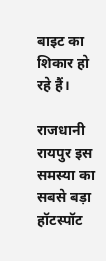बाइट का शिकार हो रहे हैं।

राजधानी रायपुर इस समस्या का सबसे बड़ा हॉटस्पॉट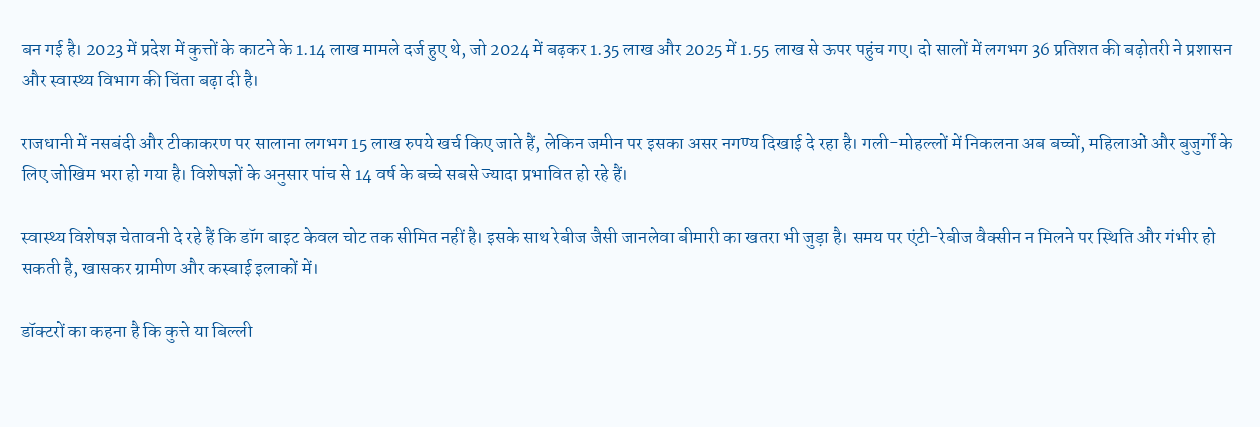बन गई है। 2023 में प्रदेश में कुत्तों के काटने के 1.14 लाख मामले दर्ज हुए थे, जो 2024 में बढ़कर 1.35 लाख और 2025 में 1.55 लाख से ऊपर पहुंच गए। दो सालों में लगभग 36 प्रतिशत की बढ़ोतरी ने प्रशासन और स्वास्थ्य विभाग की चिंता बढ़ा दी है।

राजधानी में नसबंदी और टीकाकरण पर सालाना लगभग 15 लाख रुपये खर्च किए जाते हैं, लेकिन जमीन पर इसका असर नगण्य दिखाई दे रहा है। गली-मोहल्लों में निकलना अब बच्चों, महिलाओं और बुजुर्गों के लिए जोखिम भरा हो गया है। विशेषज्ञों के अनुसार पांच से 14 वर्ष के बच्चे सबसे ज्यादा प्रभावित हो रहे हैं।

स्वास्थ्य विशेषज्ञ चेतावनी दे रहे हैं कि डॉग बाइट केवल चोट तक सीमित नहीं है। इसके साथ रेबीज जैसी जानलेवा बीमारी का खतरा भी जुड़ा है। समय पर एंटी-रेबीज वैक्सीन न मिलने पर स्थिति और गंभीर हो सकती है, खासकर ग्रामीण और कस्बाई इलाकों में।

डॉक्टरों का कहना है कि कुत्ते या बिल्ली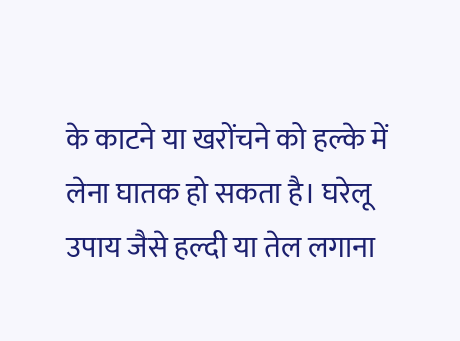के काटने या खरोंचने को हल्के में लेना घातक हो सकता है। घरेलू उपाय जैसे हल्दी या तेल लगाना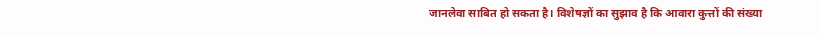जानलेवा साबित हो सकता है। विशेषज्ञों का सुझाव है कि आवारा कुत्तों की संख्या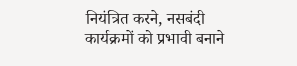नियंत्रित करने, नसबंदी कार्यक्रमों को प्रभावी बनाने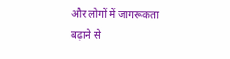और लोगों में जागरूकता बढ़ाने से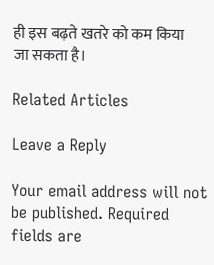ही इस बढ़ते खतरे को कम किया जा सकता है।

Related Articles

Leave a Reply

Your email address will not be published. Required fields are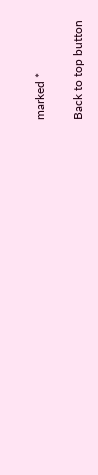marked *

Back to top button